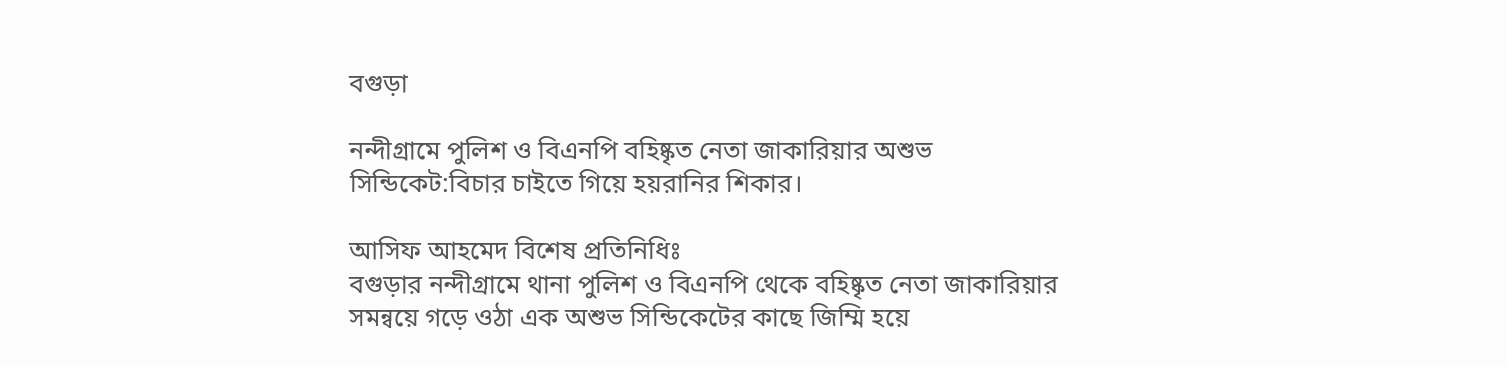বগুড়া

নন্দীগ্রামে পুলিশ ও বিএনপি বহিষ্কৃত নেতা জাকারিয়ার অশুভ সিন্ডিকেট:বিচার চাইতে গিয়ে হয়রানির শিকার।

আসিফ আহমেদ বিশেষ প্রতিনিধিঃ
বগুড়ার নন্দীগ্রামে থানা পুলিশ ও বিএনপি থেকে বহিষ্কৃত নেতা জাকারিয়ার সমন্বয়ে গড়ে ওঠা এক অশুভ সিন্ডিকেটের কাছে জিম্মি হয়ে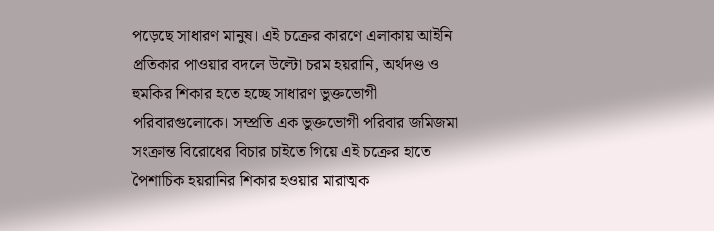পড়েছে সাধারণ মানুষ। এই চক্রের কারণে এলাকায় আইনি প্রতিকার পাওয়ার বদলে উল্টো চরম হয়রানি, অর্থদণ্ড ও হুমকির শিকার হতে হচ্ছে সাধারণ ভুক্তভোগী পরিবারগুলোকে। সম্প্রতি এক ভুক্তভোগী পরিবার জমিজমা সংক্রান্ত বিরোধের বিচার চাইতে গিয়ে এই চক্রের হাতে পৈশাচিক হয়রানির শিকার হওয়ার মারাত্মক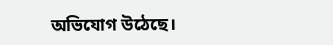অভিযোগ উঠেছে।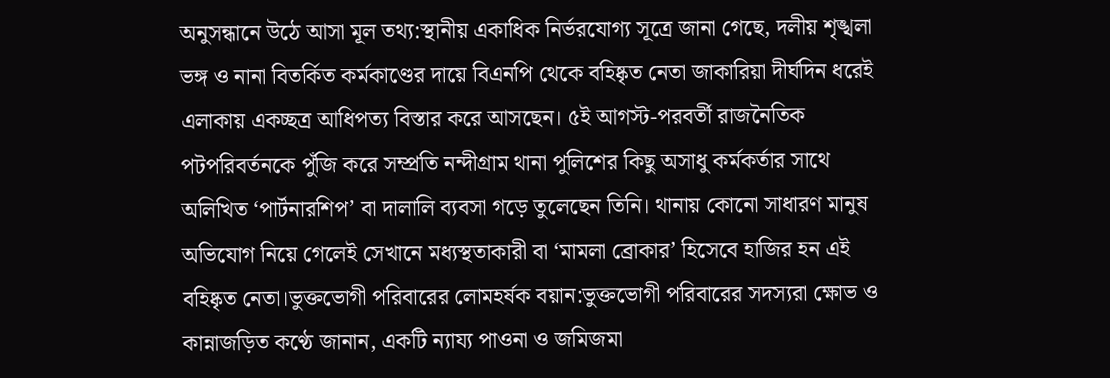অনুসন্ধানে উঠে আসা মূল তথ্য:স্থানীয় একাধিক নির্ভরযোগ্য সূত্রে জানা গেছে, দলীয় শৃঙ্খলা ভঙ্গ ও নানা বিতর্কিত কর্মকাণ্ডের দায়ে বিএনপি থেকে বহিষ্কৃত নেতা জাকারিয়া দীর্ঘদিন ধরেই এলাকায় একচ্ছত্র আধিপত্য বিস্তার করে আসছেন। ৫ই আগস্ট-পরবর্তী রাজনৈতিক পটপরিবর্তনকে পুঁজি করে সম্প্রতি নন্দীগ্রাম থানা পুলিশের কিছু অসাধু কর্মকর্তার সাথে অলিখিত ‘পার্টনারশিপ’ বা দালালি ব্যবসা গড়ে তুলেছেন তিনি। থানায় কোনো সাধারণ মানুষ অভিযোগ নিয়ে গেলেই সেখানে মধ্যস্থতাকারী বা ‘মামলা ব্রোকার’ হিসেবে হাজির হন এই বহিষ্কৃত নেতা।ভুক্তভোগী পরিবারের লোমহর্ষক বয়ান:ভুক্তভোগী পরিবারের সদস্যরা ক্ষোভ ও কান্নাজড়িত কণ্ঠে জানান, একটি ন্যায্য পাওনা ও জমিজমা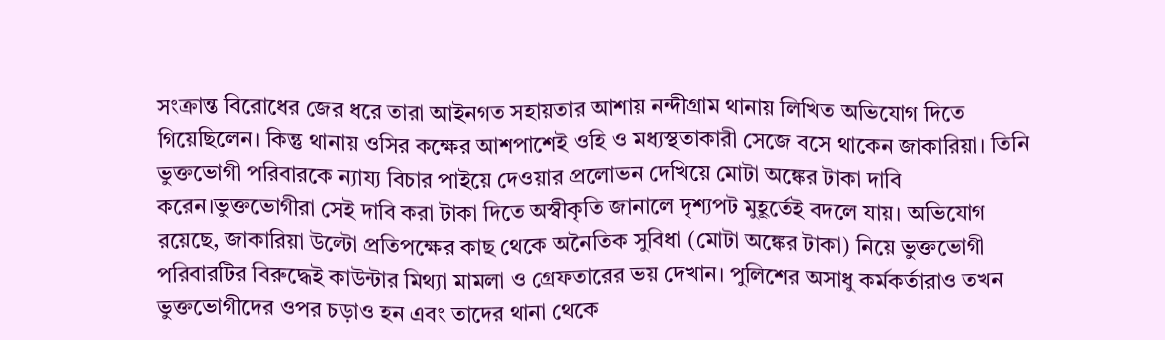সংক্রান্ত বিরোধের জের ধরে তারা আইনগত সহায়তার আশায় নন্দীগ্রাম থানায় লিখিত অভিযোগ দিতে গিয়েছিলেন। কিন্তু থানায় ওসির কক্ষের আশপাশেই ওহি ও মধ্যস্থতাকারী সেজে বসে থাকেন জাকারিয়া। তিনি ভুক্তভোগী পরিবারকে ন্যায্য বিচার পাইয়ে দেওয়ার প্রলোভন দেখিয়ে মোটা অঙ্কের টাকা দাবি করেন।ভুক্তভোগীরা সেই দাবি করা টাকা দিতে অস্বীকৃতি জানালে দৃশ্যপট মুহূর্তেই বদলে যায়। অভিযোগ রয়েছে, জাকারিয়া উল্টো প্রতিপক্ষের কাছ থেকে অনৈতিক সুবিধা (মোটা অঙ্কের টাকা) নিয়ে ভুক্তভোগী পরিবারটির বিরুদ্ধেই কাউন্টার মিথ্যা মামলা ও গ্রেফতারের ভয় দেখান। পুলিশের অসাধু কর্মকর্তারাও তখন ভুক্তভোগীদের ওপর চড়াও হন এবং তাদের থানা থেকে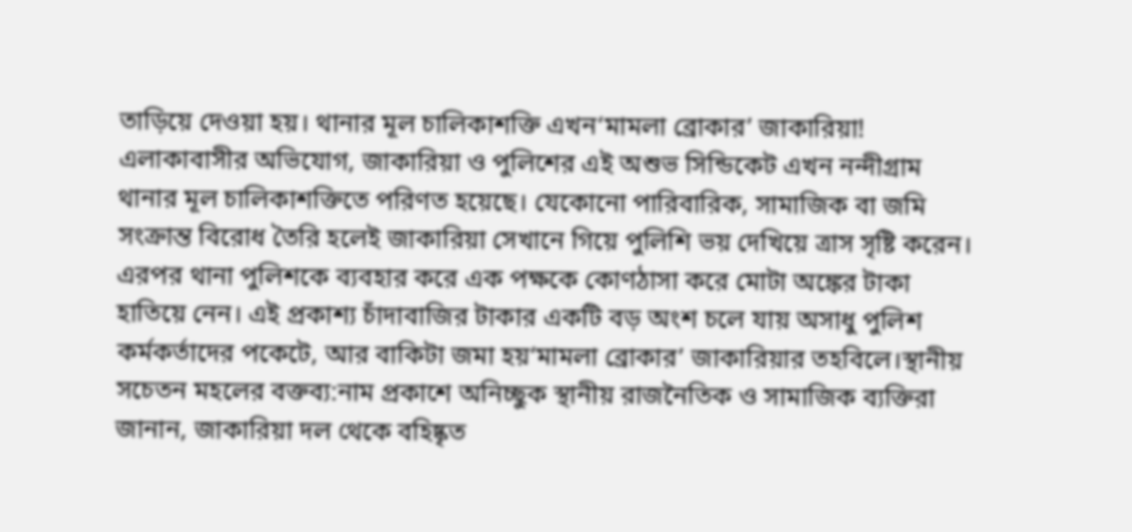তাড়িয়ে দেওয়া হয়। থানার মূল চালিকাশক্তি এখন‘মামলা ব্রোকার’ জাকারিয়া! এলাকাবাসীর অভিযোগ, জাকারিয়া ও পুলিশের এই অশুভ সিন্ডিকেট এখন নন্দীগ্রাম থানার মূল চালিকাশক্তিতে পরিণত হয়েছে। যেকোনো পারিবারিক, সামাজিক বা জমি সংক্রান্ত বিরোধ তৈরি হলেই জাকারিয়া সেখানে গিয়ে পুলিশি ভয় দেখিয়ে ত্রাস সৃষ্টি করেন। এরপর থানা পুলিশকে ব্যবহার করে এক পক্ষকে কোণঠাসা করে মোটা অঙ্কের টাকা হাতিয়ে নেন। এই প্রকাশ্য চাঁদাবাজির টাকার একটি বড় অংশ চলে যায় অসাধু পুলিশ কর্মকর্তাদের পকেটে, আর বাকিটা জমা হয়‘মামলা ব্রোকার’ জাকারিয়ার তহবিলে।স্থানীয় সচেতন মহলের বক্তব্য:নাম প্রকাশে অনিচ্ছুক স্থানীয় রাজনৈতিক ও সামাজিক ব্যক্তিরা জানান, জাকারিয়া দল থেকে বহিষ্কৃত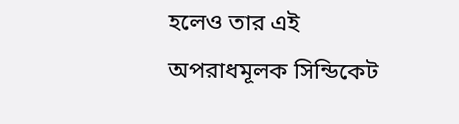হলেও তার এই অপরাধমূলক সিন্ডিকেট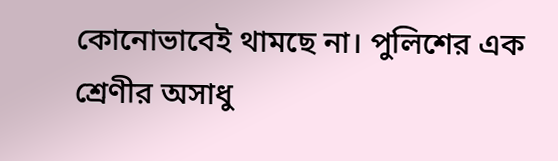কোনোভাবেই থামছে না। পুলিশের এক শ্রেণীর অসাধু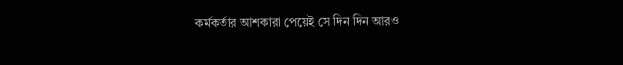কর্মকর্তার আশকারা পেয়েই সে দিন দিন আরও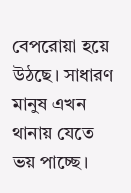বেপরোয়া হয়ে উঠছে। সাধারণ মানুষ এখন থানায় যেতে ভয় পাচ্ছে।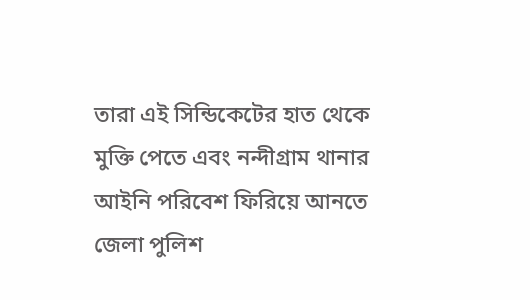তারা এই সিন্ডিকেটের হাত থেকে মুক্তি পেতে এবং নন্দীগ্রাম থানার আইনি পরিবেশ ফিরিয়ে আনতে জেলা পুলিশ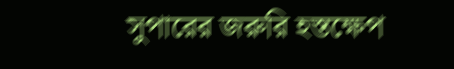সুপারের জরুরি হস্তক্ষেপ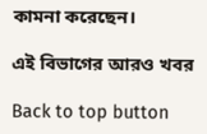কামনা করেছেন।

এই বিভাগের আরও খবর

Back to top button